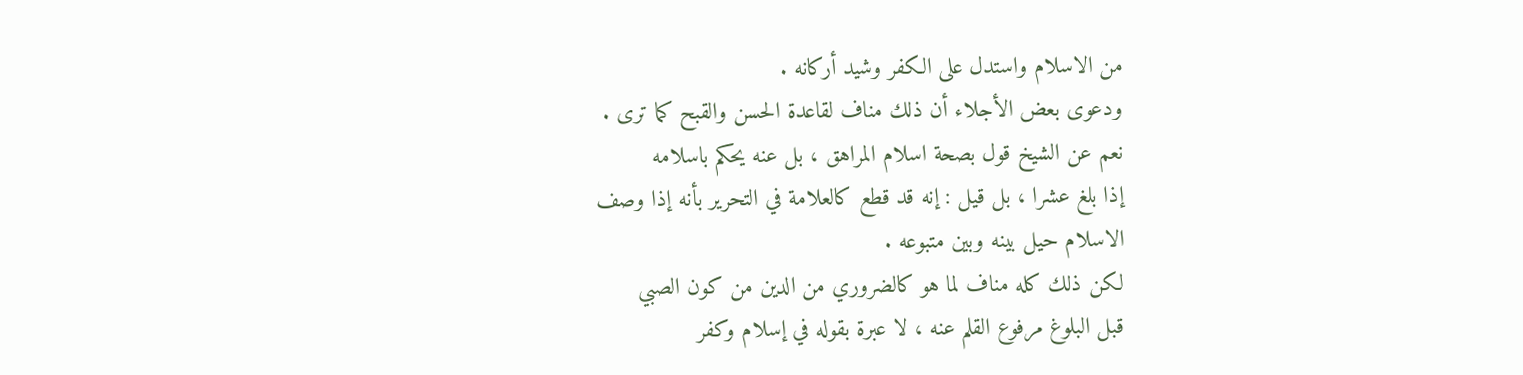من الاسلام واستدل على الكفر وشيد أركانه .
ودعوى بعض الأجلاء أن ذلك مناف لقاعدة الحسن والقبح كما ترى .
نعم عن الشيخ قول بصحة اسلام المراهق ، بل عنه يحكم باسلامه
إذا بلغ عشرا ، بل قيل : إنه قد قطع كالعلامة في التحرير بأنه إذا وصف
الاسلام حيل بينه وبين متبوعه .
لكن ذلك كله مناف لما هو كالضروري من الدين من كون الصبي
قبل البلوغ مرفوع القلم عنه ، لا عبرة بقوله في إسلام وكفر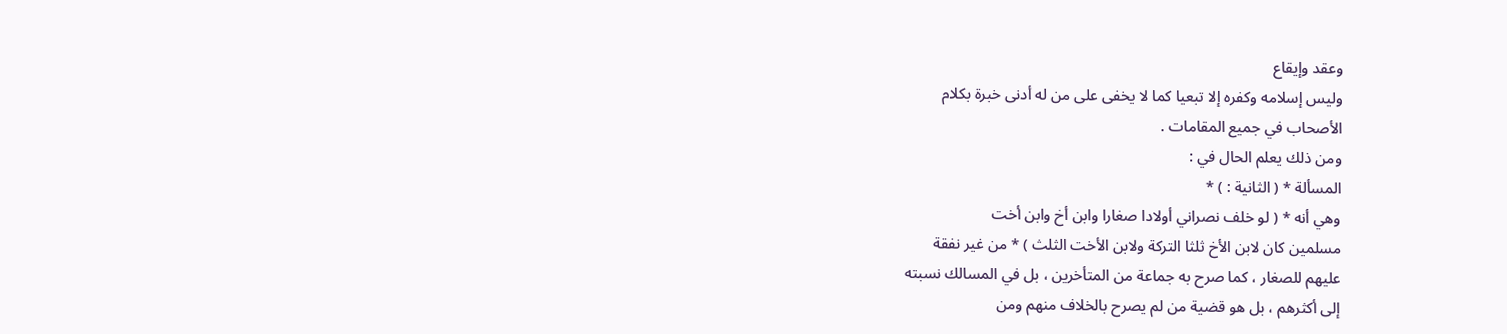وعقد وإيقاع
وليس إسلامه وكفره إلا تبعيا كما لا يخفى على من له أدنى خبرة بكلام
الأصحاب في جميع المقامات .
ومن ذلك يعلم الحال في :
المسألة * ( الثانية : ) *
وهي أنه * ( لو خلف نصراني أولادا صغارا وابن أخ وابن أخت
مسلمين كان لابن الأخ ثلثا التركة ولابن الأخت الثلث ) * من غير نفقة
عليهم للصغار ، كما صرح به جماعة من المتأخرين ، بل في المسالك نسبته
إلى أكثرهم ، بل هو قضية من لم يصرح بالخلاف منهم ومن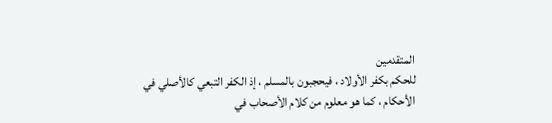المتقدمين
للحكم بكفر الأولاد ، فيحجبون بالمسلم ، إذ الكفر التبعي كالأصلي في
الأحكام ، كما هو معلوم من كلام الأصحاب في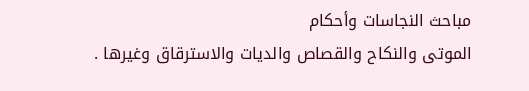مباحث النجاسات وأحكام
الموتى والنكاح والقصاص والديات والاسترقاق وغيرها .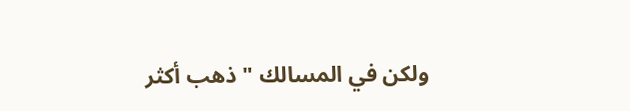ولكن في المسالك " ذهب أكثر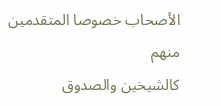الأصحاب خصوصا المتقدمين منهم
كالشيخين والصدوق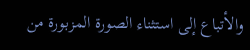والأتباع إلى استثناء الصورة المزبورة من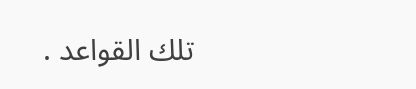تلك القواعد .